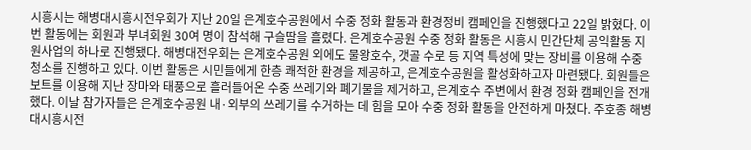시흥시는 해병대시흥시전우회가 지난 20일 은계호수공원에서 수중 정화 활동과 환경정비 캠페인을 진행했다고 22일 밝혔다. 이번 활동에는 회원과 부녀회원 30여 명이 참석해 구슬땀을 흘렸다. 은계호수공원 수중 정화 활동은 시흥시 민간단체 공익활동 지원사업의 하나로 진행됐다. 해병대전우회는 은계호수공원 외에도 물왕호수, 갯골 수로 등 지역 특성에 맞는 장비를 이용해 수중 청소를 진행하고 있다. 이번 활동은 시민들에게 한층 쾌적한 환경을 제공하고, 은계호수공원을 활성화하고자 마련됐다. 회원들은 보트를 이용해 지난 장마와 태풍으로 흘러들어온 수중 쓰레기와 폐기물을 제거하고, 은계호수 주변에서 환경 정화 캠페인을 전개했다. 이날 참가자들은 은계호수공원 내·외부의 쓰레기를 수거하는 데 힘을 모아 수중 정화 활동을 안전하게 마쳤다. 주호종 해병대시흥시전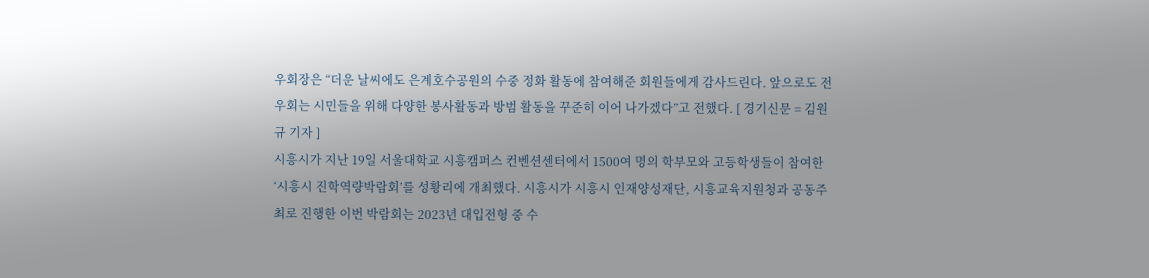우회장은 “더운 날씨에도 은계호수공원의 수중 정화 활동에 참여해준 회원들에게 감사드린다. 앞으로도 전우회는 시민들을 위해 다양한 봉사활동과 방범 활동을 꾸준히 이어 나가겠다”고 전했다. [ 경기신문 = 김원규 기자 ]
시흥시가 지난 19일 서울대학교 시흥캠퍼스 컨벤션센터에서 1500여 명의 학부모와 고등학생들이 참여한 ‘시흥시 진학역량박람회’를 성황리에 개최했다. 시흥시가 시흥시 인재양성재단, 시흥교육지원청과 공동주최로 진행한 이번 박람회는 2023년 대입전형 중 수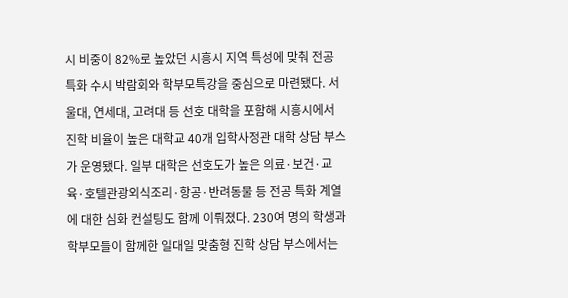시 비중이 82%로 높았던 시흥시 지역 특성에 맞춰 전공 특화 수시 박람회와 학부모특강을 중심으로 마련됐다. 서울대, 연세대, 고려대 등 선호 대학을 포함해 시흥시에서 진학 비율이 높은 대학교 40개 입학사정관 대학 상담 부스가 운영됐다. 일부 대학은 선호도가 높은 의료·보건·교육·호텔관광외식조리·항공·반려동물 등 전공 특화 계열에 대한 심화 컨설팅도 함께 이뤄졌다. 230여 명의 학생과 학부모들이 함께한 일대일 맞춤형 진학 상담 부스에서는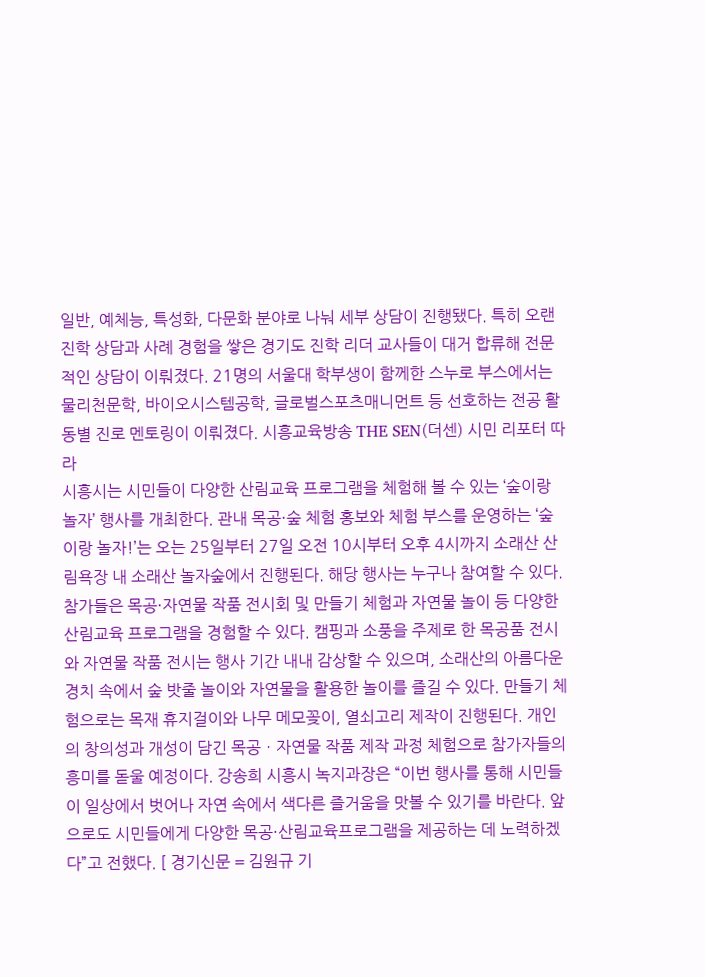일반, 예체능, 특성화, 다문화 분야로 나눠 세부 상담이 진행됐다. 특히 오랜 진학 상담과 사례 경험을 쌓은 경기도 진학 리더 교사들이 대거 합류해 전문적인 상담이 이뤄졌다. 21명의 서울대 학부생이 함께한 스누로 부스에서는 물리천문학, 바이오시스템공학, 글로벌스포츠매니먼트 등 선호하는 전공 활동별 진로 멘토링이 이뤄졌다. 시흥교육방송 THE SEN(더센) 시민 리포터 따라
시흥시는 시민들이 다양한 산림교육 프로그램을 체험해 볼 수 있는 ‘숲이랑 놀자’ 행사를 개최한다. 관내 목공·숲 체험 홍보와 체험 부스를 운영하는 ‘숲이랑 놀자!’는 오는 25일부터 27일 오전 10시부터 오후 4시까지 소래산 산림욕장 내 소래산 놀자숲에서 진행된다. 해당 행사는 누구나 참여할 수 있다. 참가들은 목공·자연물 작품 전시회 및 만들기 체험과 자연물 놀이 등 다양한 산림교육 프로그램을 경험할 수 있다. 캠핑과 소풍을 주제로 한 목공품 전시와 자연물 작품 전시는 행사 기간 내내 감상할 수 있으며, 소래산의 아름다운 경치 속에서 숲 밧줄 놀이와 자연물을 활용한 놀이를 즐길 수 있다. 만들기 체험으로는 목재 휴지걸이와 나무 메모꽂이, 열쇠고리 제작이 진행된다. 개인의 창의성과 개성이 담긴 목공ㆍ자연물 작품 제작 과정 체험으로 참가자들의 흥미를 돋울 예정이다. 강송희 시흥시 녹지과장은 “이번 행사를 통해 시민들이 일상에서 벗어나 자연 속에서 색다른 즐거움을 맛볼 수 있기를 바란다. 앞으로도 시민들에게 다양한 목공·산림교육프로그램을 제공하는 데 노력하겠다”고 전했다. [ 경기신문 = 김원규 기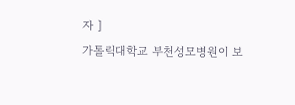자 ]
가톨릭대학교 부천성모병원이 보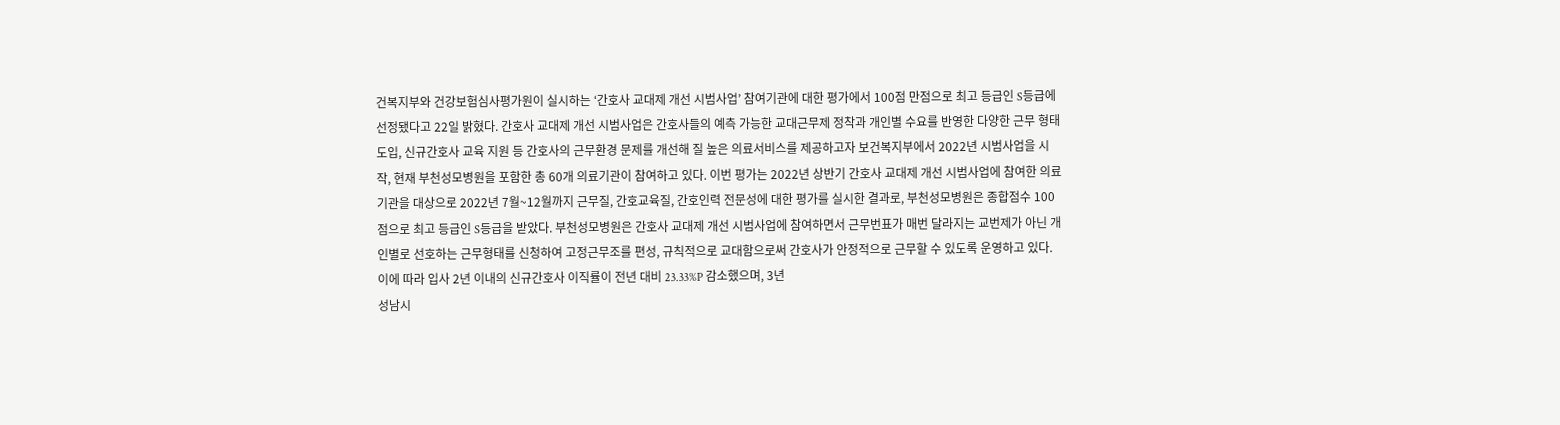건복지부와 건강보험심사평가원이 실시하는 ‘간호사 교대제 개선 시범사업’ 참여기관에 대한 평가에서 100점 만점으로 최고 등급인 S등급에 선정됐다고 22일 밝혔다. 간호사 교대제 개선 시범사업은 간호사들의 예측 가능한 교대근무제 정착과 개인별 수요를 반영한 다양한 근무 형태 도입, 신규간호사 교육 지원 등 간호사의 근무환경 문제를 개선해 질 높은 의료서비스를 제공하고자 보건복지부에서 2022년 시범사업을 시작, 현재 부천성모병원을 포함한 총 60개 의료기관이 참여하고 있다. 이번 평가는 2022년 상반기 간호사 교대제 개선 시범사업에 참여한 의료기관을 대상으로 2022년 7월~12월까지 근무질, 간호교육질, 간호인력 전문성에 대한 평가를 실시한 결과로, 부천성모병원은 종합점수 100점으로 최고 등급인 S등급을 받았다. 부천성모병원은 간호사 교대제 개선 시범사업에 참여하면서 근무번표가 매번 달라지는 교번제가 아닌 개인별로 선호하는 근무형태를 신청하여 고정근무조를 편성, 규칙적으로 교대함으로써 간호사가 안정적으로 근무할 수 있도록 운영하고 있다. 이에 따라 입사 2년 이내의 신규간호사 이직률이 전년 대비 23.33%P 감소했으며, 3년
성남시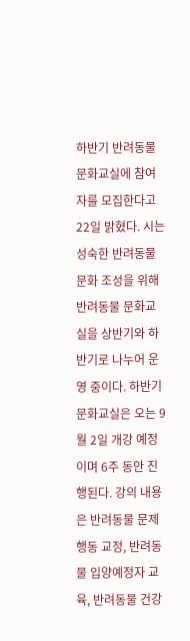하반기 반려동물 문화교실에 참여자를 모집한다고 22일 밝혔다. 시는 성숙한 반려동물 문화 조성을 위해 반려동물 문화교실을 상반기와 하반기로 나누어 운영 중이다. 하반기 문화교실은 오는 9월 2일 개강 예정이며 6주 동안 진행된다. 강의 내용은 반려동물 문제행동 교정, 반려동물 입양예정자 교육, 반려동물 건강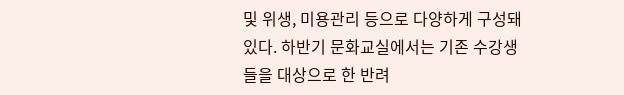및 위생, 미용관리 등으로 다양하게 구성돼 있다. 하반기 문화교실에서는 기존 수강생들을 대상으로 한 반려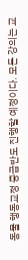동물 행동교정 중급반도 진행할 예정이다. 모든 강의는 교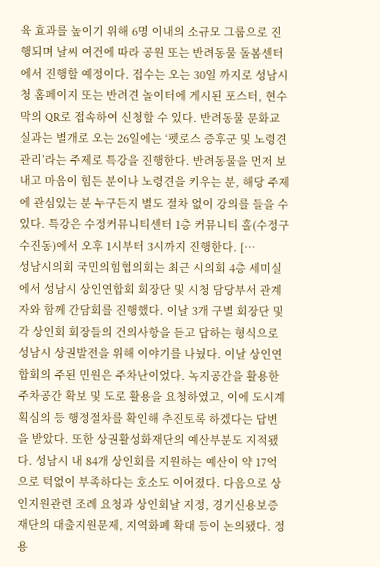육 효과를 높이기 위해 6명 이내의 소규모 그룹으로 진행되며 날씨 여건에 따라 공원 또는 반려동물 돌봄센터에서 진행할 예정이다. 접수는 오는 30일 까지로 성남시청 홈페이지 또는 반려견 놀이터에 게시된 포스터, 현수막의 QR로 접속하여 신청할 수 있다. 반려동물 문화교실과는 별개로 오는 26일에는 ‘펫로스 증후군 및 노령견 관리’라는 주제로 특강을 진행한다. 반려동물을 먼저 보내고 마음이 힘든 분이나 노령견을 키우는 분, 해당 주제에 관심있는 분 누구든지 별도 절차 없이 강의를 들을 수 있다. 특강은 수정커뮤니티센터 1층 커뮤니티 홀(수정구 수진동)에서 오후 1시부터 3시까지 진행한다. […
성남시의회 국민의힘협의회는 최근 시의회 4층 세미실에서 성남시 상인연합회 회장단 및 시청 담당부서 관계자와 함께 간담회를 진행했다. 이날 3개 구별 회장단 및 각 상인회 회장들의 건의사항을 듣고 답하는 형식으로 성남시 상권발전을 위해 이야기를 나눴다. 이날 상인연합회의 주된 민원은 주차난이었다. 녹지공간을 활용한 주차공간 확보 및 도로 활용을 요청하였고, 이에 도시계획심의 등 행정절차를 확인해 추진토록 하겠다는 답변을 받았다. 또한 상권활성화재단의 예산부분도 지적됐다. 성남시 내 84개 상인회를 지원하는 예산이 약 17억으로 턱없이 부족하다는 호소도 이어졌다. 다음으로 상인지원관련 조례 요청과 상인회날 지정, 경기신용보증재단의 대출지원문제, 지역화폐 확대 등이 논의됐다. 정용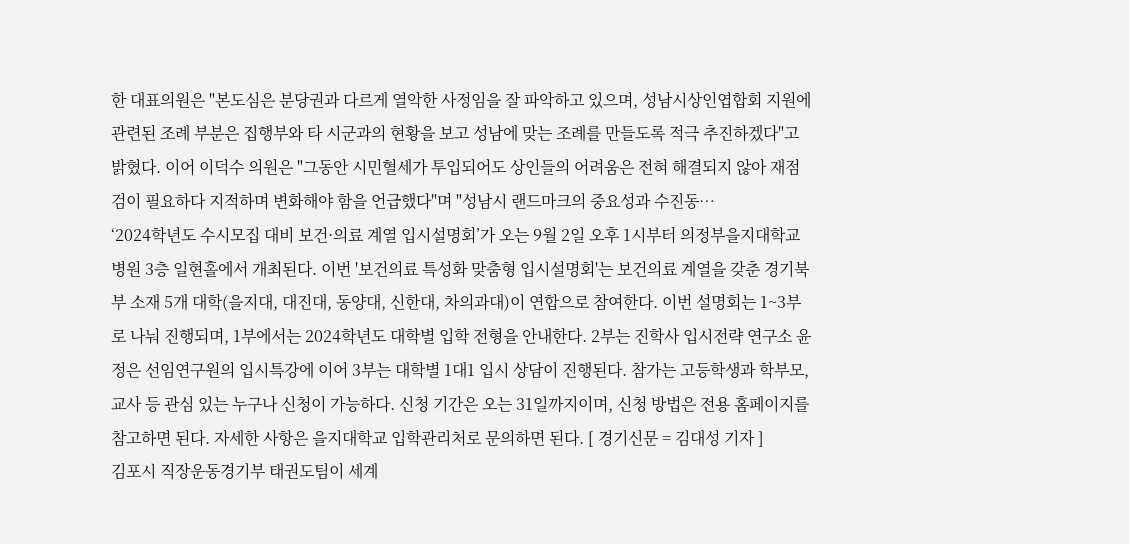한 대표의원은 "본도심은 분당권과 다르게 열악한 사정임을 잘 파악하고 있으며, 성남시상인엽합회 지원에 관련된 조례 부분은 집행부와 타 시군과의 현황을 보고 성남에 맞는 조례를 만들도록 적극 추진하겠다"고 밝혔다. 이어 이덕수 의원은 "그동안 시민혈세가 투입되어도 상인들의 어려움은 전혀 해결되지 않아 재점검이 필요하다 지적하며 변화해야 함을 언급했다"며 "성남시 랜드마크의 중요성과 수진동…
‘2024학년도 수시모집 대비 보건·의료 계열 입시설명회’가 오는 9월 2일 오후 1시부터 의정부을지대학교병원 3층 일현홀에서 개최된다. 이번 '보건의료 특성화 맞춤형 입시설명회'는 보건의료 계열을 갖춘 경기북부 소재 5개 대학(을지대, 대진대, 동양대, 신한대, 차의과대)이 연합으로 참여한다. 이번 설명회는 1~3부로 나눠 진행되며, 1부에서는 2024학년도 대학별 입학 전형을 안내한다. 2부는 진학사 입시전략 연구소 윤정은 선임연구원의 입시특강에 이어 3부는 대학별 1대1 입시 상담이 진행된다. 참가는 고등학생과 학부모, 교사 등 관심 있는 누구나 신청이 가능하다. 신청 기간은 오는 31일까지이며, 신청 방법은 전용 홈페이지를 참고하면 된다. 자세한 사항은 을지대학교 입학관리처로 문의하면 된다. [ 경기신문 = 김대성 기자 ]
김포시 직장운동경기부 태권도팀이 세계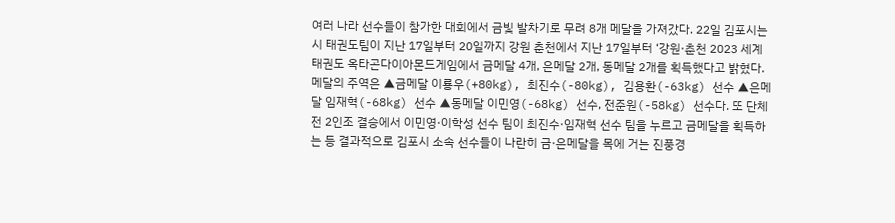여러 나라 선수들이 참가한 대회에서 금빛 발차기로 무려 8개 메달을 가져갔다. 22일 김포시는 시 태권도팀이 지난 17일부터 20일까지 강원 춘천에서 지난 17일부터 ‘강원·춘천 2023 세계태권도 옥타곤다이아몬드게임에서 금메달 4개, 은메달 2개, 동메달 2개를 획득했다고 밝혔다. 메달의 주역은 ▲금메달 이룡우(+80kg), 최진수(-80kg), 김용환(-63kg) 선수 ▲은메달 임재혁(-68kg) 선수 ▲동메달 이민영(-68kg) 선수, 전준원(-58kg) 선수다. 또 단체전 2인조 결승에서 이민영·이학성 선수 팀이 최진수·임재혁 선수 팀을 누르고 금메달을 획득하는 등 결과적으로 김포시 소속 선수들이 나란히 금·은메달을 목에 거는 진풍경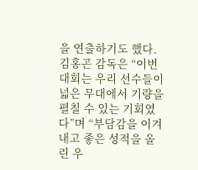을 연출하기도 했다. 김홍곤 감독은 “이번 대회는 우리 선수들이 넓은 무대에서 기량을 펼칠 수 있는 기회였다”며 “부담감을 이겨내고 좋은 성적을 올린 우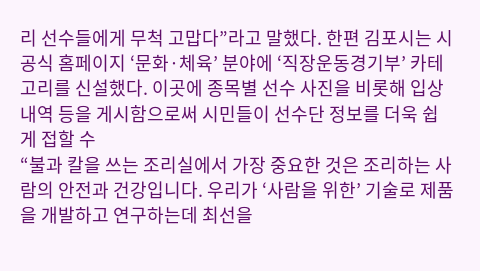리 선수들에게 무척 고맙다”라고 말했다. 한편 김포시는 시 공식 홈페이지 ‘문화·체육’ 분야에 ‘직장운동경기부’ 카테고리를 신설했다. 이곳에 종목별 선수 사진을 비롯해 입상내역 등을 게시함으로써 시민들이 선수단 정보를 더욱 쉽게 접할 수
“불과 칼을 쓰는 조리실에서 가장 중요한 것은 조리하는 사람의 안전과 건강입니다. 우리가 ‘사람을 위한’ 기술로 제품을 개발하고 연구하는데 최선을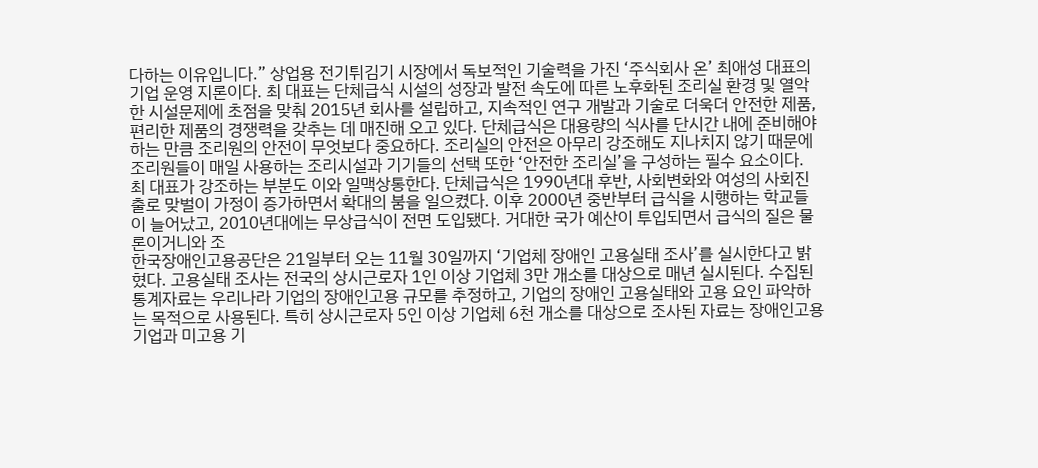다하는 이유입니다.” 상업용 전기튀김기 시장에서 독보적인 기술력을 가진 ‘주식회사 온’ 최애성 대표의 기업 운영 지론이다. 최 대표는 단체급식 시설의 성장과 발전 속도에 따른 노후화된 조리실 환경 및 열악한 시설문제에 초점을 맞춰 2015년 회사를 설립하고, 지속적인 연구 개발과 기술로 더욱더 안전한 제품, 편리한 제품의 경쟁력을 갖추는 데 매진해 오고 있다. 단체급식은 대용량의 식사를 단시간 내에 준비해야 하는 만큼 조리원의 안전이 무엇보다 중요하다. 조리실의 안전은 아무리 강조해도 지나치지 않기 때문에 조리원들이 매일 사용하는 조리시설과 기기들의 선택 또한 ‘안전한 조리실’을 구성하는 필수 요소이다. 최 대표가 강조하는 부분도 이와 일맥상통한다. 단체급식은 1990년대 후반, 사회변화와 여성의 사회진출로 맞벌이 가정이 증가하면서 확대의 붐을 일으켰다. 이후 2000년 중반부터 급식을 시행하는 학교들이 늘어났고, 2010년대에는 무상급식이 전면 도입됐다. 거대한 국가 예산이 투입되면서 급식의 질은 물론이거니와 조
한국장애인고용공단은 21일부터 오는 11월 30일까지 ‘기업체 장애인 고용실태 조사’를 실시한다고 밝혔다. 고용실태 조사는 전국의 상시근로자 1인 이상 기업체 3만 개소를 대상으로 매년 실시된다. 수집된 통계자료는 우리나라 기업의 장애인고용 규모를 추정하고, 기업의 장애인 고용실태와 고용 요인 파악하는 목적으로 사용된다. 특히 상시근로자 5인 이상 기업체 6천 개소를 대상으로 조사된 자료는 장애인고용기업과 미고용 기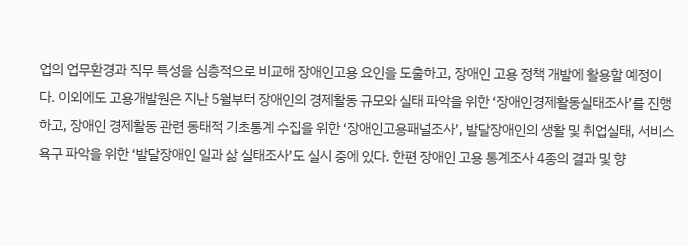업의 업무환경과 직무 특성을 심층적으로 비교해 장애인고용 요인을 도출하고, 장애인 고용 정책 개발에 활용할 예정이다. 이외에도 고용개발원은 지난 5월부터 장애인의 경제활동 규모와 실태 파악을 위한 ‘장애인경제활동실태조사’를 진행하고, 장애인 경제활동 관련 동태적 기초통계 수집을 위한 ‘장애인고용패널조사’, 발달장애인의 생활 및 취업실태, 서비스 욕구 파악을 위한 ‘발달장애인 일과 삶 실태조사’도 실시 중에 있다. 한편 장애인 고용 통계조사 4종의 결과 및 향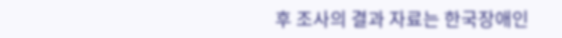후 조사의 결과 자료는 한국장애인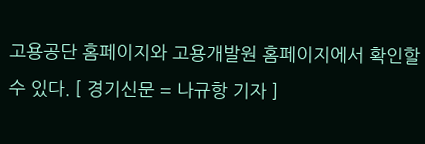고용공단 홈페이지와 고용개발원 홈페이지에서 확인할 수 있다. [ 경기신문 = 나규항 기자 ]